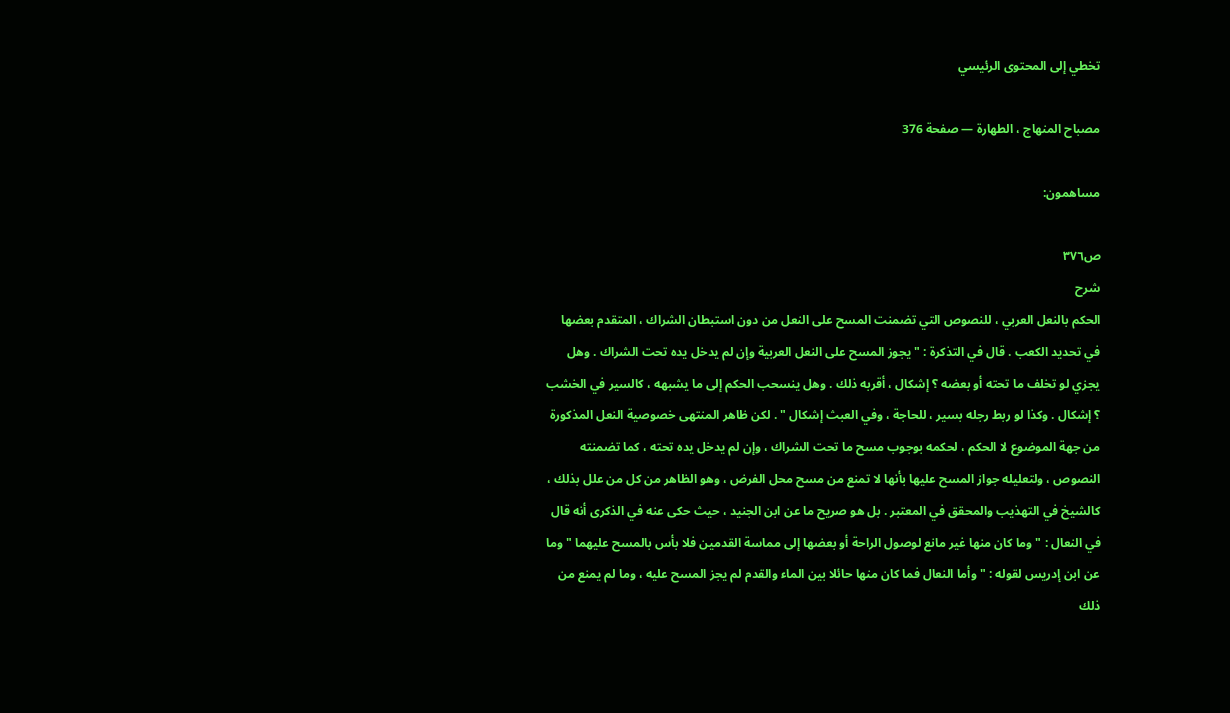تخطي إلى المحتوى الرئيسي

مصباح المنهاج ، الطهارة — صفحة 376

مساهمون:

ص٣٧٦
شرح
الحكم بالنعل العربي ، للنصوص التي تضمنت المسح على النعل من دون استبطان الشراك ، المتقدم بعضها في تحديد الكعب . قال في التذكرة : " يجوز المسح على النعل العربية وإن لم يدخل يده تحت الشراك . وهل يجزي لو تخلف ما تحته أو بعضه ؟ إشكال ، أقربه ذلك . وهل ينسحب الحكم إلى ما يشبهه ، كالسير في الخشب ؟ إشكال . وكذا لو ربط رجله بسير ، للحاجة ، وفي العبث إشكال " . لكن ظاهر المنتهى خصوصية النعل المذكورة من جهة الموضوع لا الحكم ، لحكمه بوجوب مسح ما تحت الشراك ، وإن لم يدخل يده تحته ، كما تضمنته النصوص ، ولتعليله جواز المسح عليها بأنها لا تمنع من مسح محل الفرض ، وهو الظاهر من كل من علل بذلك ، كالشيخ في التهذيب والمحقق في المعتبر . بل هو صريح ما عن ابن الجنيد ، حيث حكى عنه في الذكرى أنه قال في النعال : " وما كان منها غير مانع لوصول الراحة أو بعضها إلى مماسة القدمين فلا بأس بالمسح عليهما " وما عن ابن إدريس لقوله : " وأما النعال فما كان منها حائلا بين الماء والقدم لم يجز المسح عليه ، وما لم يمنع من ذلك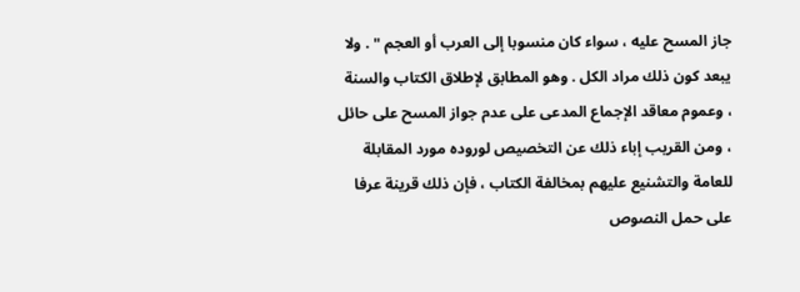جاز المسح عليه ، سواء كان منسوبا إلى العرب أو العجم " . ولا يبعد كون ذلك مراد الكل . وهو المطابق لإطلاق الكتاب والسنة ، وعموم معاقد الإجماع المدعى على عدم جواز المسح على حائل ، ومن القريب إباء ذلك عن التخصيص لوروده مورد المقابلة للعامة والتشنيع عليهم بمخالفة الكتاب ، فإن ذلك قرينة عرفا على حمل النصوص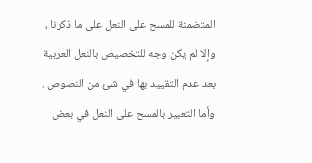المتضمنة للمسح على النعل على ما ذكرنا ، وإلا لم يكن وجه للتخصيص بالنعل العربية بعد عدم التقييد بها في شئ من النصوص . وأما التعبير بالمسح على النعل في بعض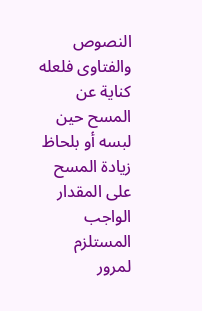النصوص والفتاوى فلعله كناية عن المسح حين لبسه أو بلحاظ زيادة المسح على المقدار الواجب المستلزم لمرور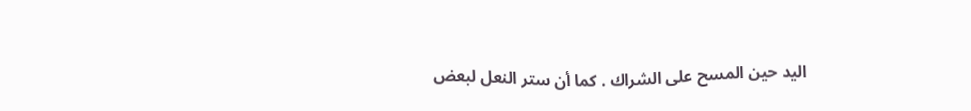اليد حين المسح على الشراك . كما أن ستر النعل لبعض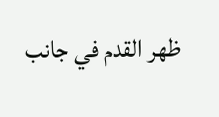ظهر القدم في جانب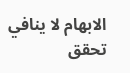الابهام لا ينافي تحقق